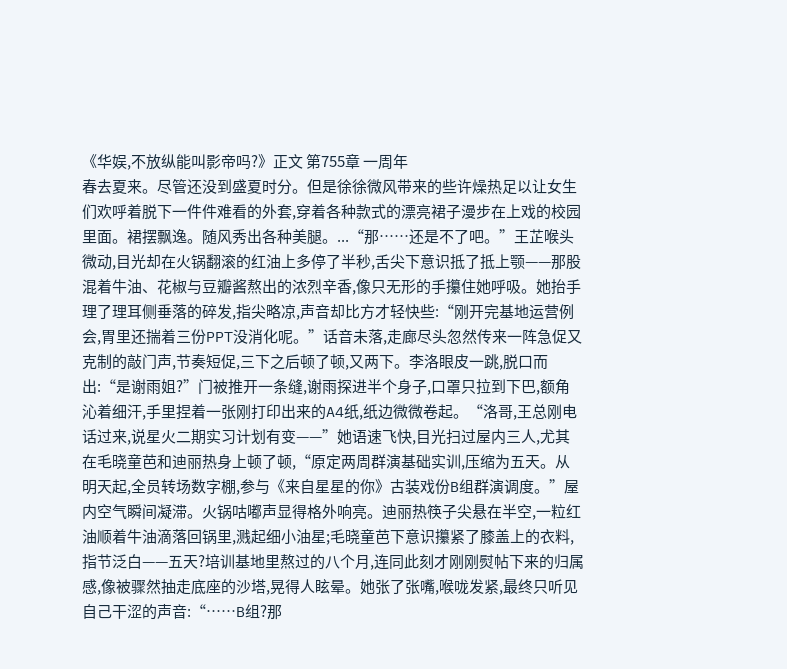《华娱,不放纵能叫影帝吗?》正文 第755章 一周年
春去夏来。尽管还没到盛夏时分。但是徐徐微风带来的些许燥热足以让女生们欢呼着脱下一件件难看的外套,穿着各种款式的漂亮裙子漫步在上戏的校园里面。裙摆飘逸。随风秀出各种美腿。...“那……还是不了吧。”王芷喉头微动,目光却在火锅翻滚的红油上多停了半秒,舌尖下意识抵了抵上颚——那股混着牛油、花椒与豆瓣酱熬出的浓烈辛香,像只无形的手攥住她呼吸。她抬手理了理耳侧垂落的碎发,指尖略凉,声音却比方才轻快些:“刚开完基地运营例会,胃里还揣着三份PPT没消化呢。”话音未落,走廊尽头忽然传来一阵急促又克制的敲门声,节奏短促,三下之后顿了顿,又两下。李洛眼皮一跳,脱口而出:“是谢雨姐?”门被推开一条缝,谢雨探进半个身子,口罩只拉到下巴,额角沁着细汗,手里捏着一张刚打印出来的A4纸,纸边微微卷起。“洛哥,王总刚电话过来,说星火二期实习计划有变——”她语速飞快,目光扫过屋内三人,尤其在毛晓童芭和迪丽热身上顿了顿,“原定两周群演基础实训,压缩为五天。从明天起,全员转场数字棚,参与《来自星星的你》古装戏份B组群演调度。”屋内空气瞬间凝滞。火锅咕嘟声显得格外响亮。迪丽热筷子尖悬在半空,一粒红油顺着牛油滴落回锅里,溅起细小油星;毛晓童芭下意识攥紧了膝盖上的衣料,指节泛白——五天?培训基地里熬过的八个月,连同此刻才刚刚熨帖下来的归属感,像被骤然抽走底座的沙塔,晃得人眩晕。她张了张嘴,喉咙发紧,最终只听见自己干涩的声音:“……B组?那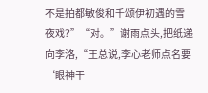不是拍都敏俊和千颂伊初遇的雪夜戏?”“对。”谢雨点头,把纸递向李洛,“王总说,李心老师点名要‘眼神干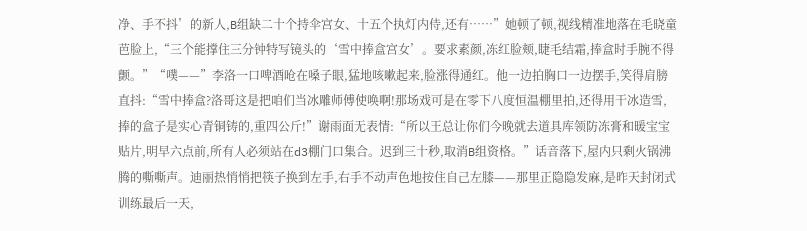净、手不抖’的新人,B组缺二十个持伞宫女、十五个执灯内侍,还有……”她顿了顿,视线精准地落在毛晓童芭脸上,“三个能撑住三分钟特写镜头的‘雪中捧盒宫女’。要求素颜,冻红脸颊,睫毛结霜,捧盒时手腕不得颤。”“噗——”李洛一口啤酒呛在嗓子眼,猛地咳嗽起来,脸涨得通红。他一边拍胸口一边摆手,笑得肩膀直抖:“雪中捧盒?洛哥这是把咱们当冰雕师傅使唤啊!那场戏可是在零下八度恒温棚里拍,还得用干冰造雪,捧的盒子是实心青铜铸的,重四公斤!”谢雨面无表情:“所以王总让你们今晚就去道具库领防冻膏和暖宝宝贴片,明早六点前,所有人必须站在d3棚门口集合。迟到三十秒,取消B组资格。”话音落下,屋内只剩火锅沸腾的嘶嘶声。迪丽热悄悄把筷子换到左手,右手不动声色地按住自己左膝——那里正隐隐发麻,是昨天封闭式训练最后一天,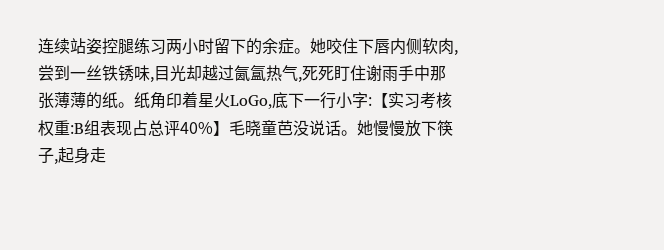连续站姿控腿练习两小时留下的余症。她咬住下唇内侧软肉,尝到一丝铁锈味,目光却越过氤氲热气,死死盯住谢雨手中那张薄薄的纸。纸角印着星火LoGo,底下一行小字:【实习考核权重:B组表现占总评40%】毛晓童芭没说话。她慢慢放下筷子,起身走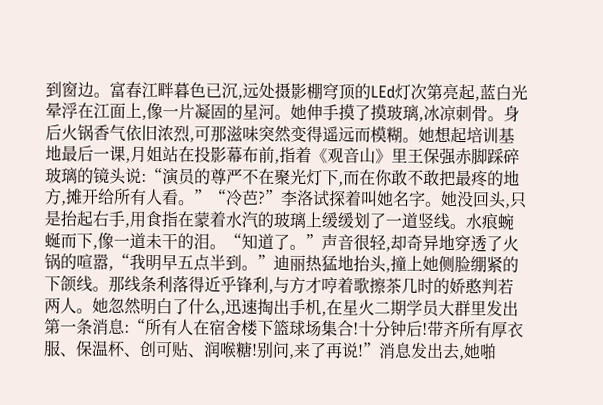到窗边。富春江畔暮色已沉,远处摄影棚穹顶的LEd灯次第亮起,蓝白光晕浮在江面上,像一片凝固的星河。她伸手摸了摸玻璃,冰凉刺骨。身后火锅香气依旧浓烈,可那滋味突然变得遥远而模糊。她想起培训基地最后一课,月姐站在投影幕布前,指着《观音山》里王保强赤脚踩碎玻璃的镜头说:“演员的尊严不在聚光灯下,而在你敢不敢把最疼的地方,摊开给所有人看。”“冷芭?”李洛试探着叫她名字。她没回头,只是抬起右手,用食指在蒙着水汽的玻璃上缓缓划了一道竖线。水痕蜿蜒而下,像一道未干的泪。“知道了。”声音很轻,却奇异地穿透了火锅的喧嚣,“我明早五点半到。”迪丽热猛地抬头,撞上她侧脸绷紧的下颌线。那线条利落得近乎锋利,与方才哼着歌擦茶几时的娇憨判若两人。她忽然明白了什么,迅速掏出手机,在星火二期学员大群里发出第一条消息:“所有人在宿舍楼下篮球场集合!十分钟后!带齐所有厚衣服、保温杯、创可贴、润喉糖!别问,来了再说!”消息发出去,她啪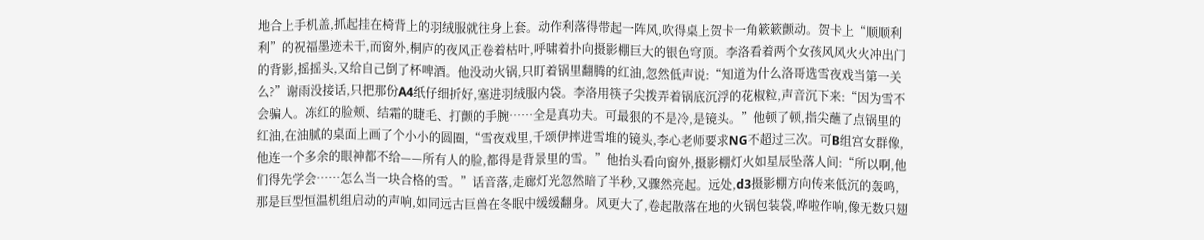地合上手机盖,抓起挂在椅背上的羽绒服就往身上套。动作利落得带起一阵风,吹得桌上贺卡一角簌簌颤动。贺卡上“顺顺利利”的祝福墨迹未干,而窗外,桐庐的夜风正卷着枯叶,呼啸着扑向摄影棚巨大的银色穹顶。李洛看着两个女孩风风火火冲出门的背影,摇摇头,又给自己倒了杯啤酒。他没动火锅,只盯着锅里翻腾的红油,忽然低声说:“知道为什么洛哥选雪夜戏当第一关么?”谢雨没接话,只把那份A4纸仔细折好,塞进羽绒服内袋。李洛用筷子尖拨弄着锅底沉浮的花椒粒,声音沉下来:“因为雪不会骗人。冻红的脸颊、结霜的睫毛、打颤的手腕……全是真功夫。可最狠的不是冷,是镜头。”他顿了顿,指尖蘸了点锅里的红油,在油腻的桌面上画了个小小的圆圈,“雪夜戏里,千颂伊摔进雪堆的镜头,李心老师要求NG不超过三次。可B组宫女群像,他连一个多余的眼神都不给——所有人的脸,都得是背景里的雪。”他抬头看向窗外,摄影棚灯火如星辰坠落人间:“所以啊,他们得先学会……怎么当一块合格的雪。”话音落,走廊灯光忽然暗了半秒,又骤然亮起。远处,d3摄影棚方向传来低沉的轰鸣,那是巨型恒温机组启动的声响,如同远古巨兽在冬眠中缓缓翻身。风更大了,卷起散落在地的火锅包装袋,哗啦作响,像无数只翅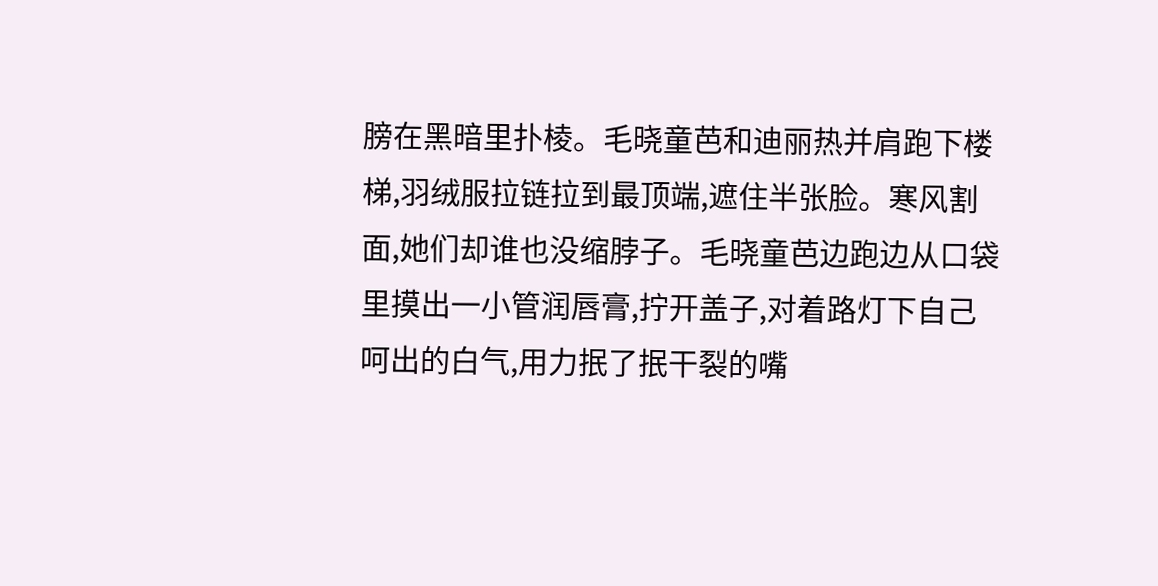膀在黑暗里扑棱。毛晓童芭和迪丽热并肩跑下楼梯,羽绒服拉链拉到最顶端,遮住半张脸。寒风割面,她们却谁也没缩脖子。毛晓童芭边跑边从口袋里摸出一小管润唇膏,拧开盖子,对着路灯下自己呵出的白气,用力抿了抿干裂的嘴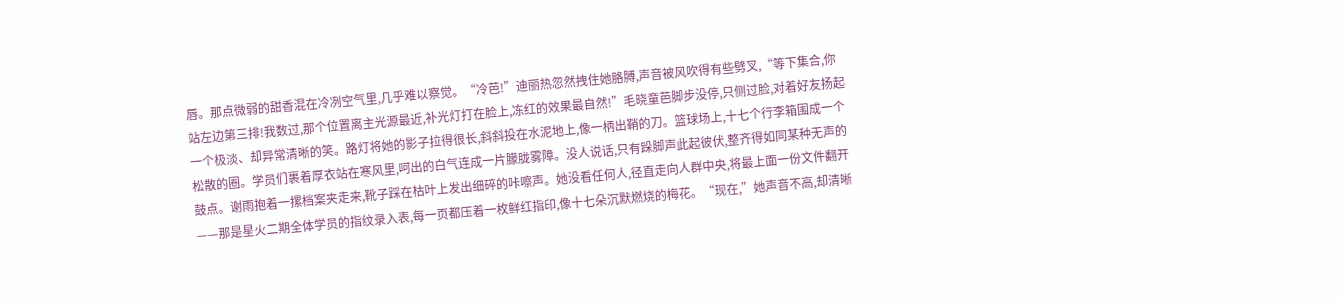唇。那点微弱的甜香混在冷冽空气里,几乎难以察觉。“冷芭!”迪丽热忽然拽住她胳膊,声音被风吹得有些劈叉,“等下集合,你站左边第三排!我数过,那个位置离主光源最近,补光灯打在脸上,冻红的效果最自然!”毛晓童芭脚步没停,只侧过脸,对着好友扬起一个极淡、却异常清晰的笑。路灯将她的影子拉得很长,斜斜投在水泥地上,像一柄出鞘的刀。篮球场上,十七个行李箱围成一个松散的圈。学员们裹着厚衣站在寒风里,呵出的白气连成一片朦胧雾障。没人说话,只有跺脚声此起彼伏,整齐得如同某种无声的鼓点。谢雨抱着一摞档案夹走来,靴子踩在枯叶上发出细碎的咔嚓声。她没看任何人,径直走向人群中央,将最上面一份文件翻开——那是星火二期全体学员的指纹录入表,每一页都压着一枚鲜红指印,像十七朵沉默燃烧的梅花。“现在,”她声音不高,却清晰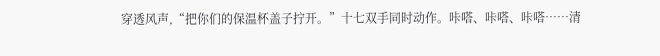穿透风声,“把你们的保温杯盖子拧开。”十七双手同时动作。咔嗒、咔嗒、咔嗒……清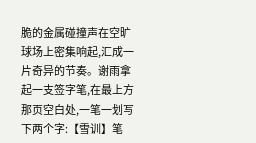脆的金属碰撞声在空旷球场上密集响起,汇成一片奇异的节奏。谢雨拿起一支签字笔,在最上方那页空白处,一笔一划写下两个字:【雪训】笔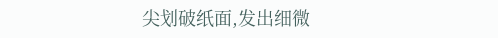尖划破纸面,发出细微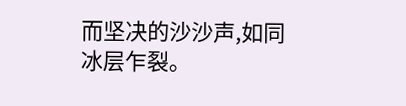而坚决的沙沙声,如同冰层乍裂。